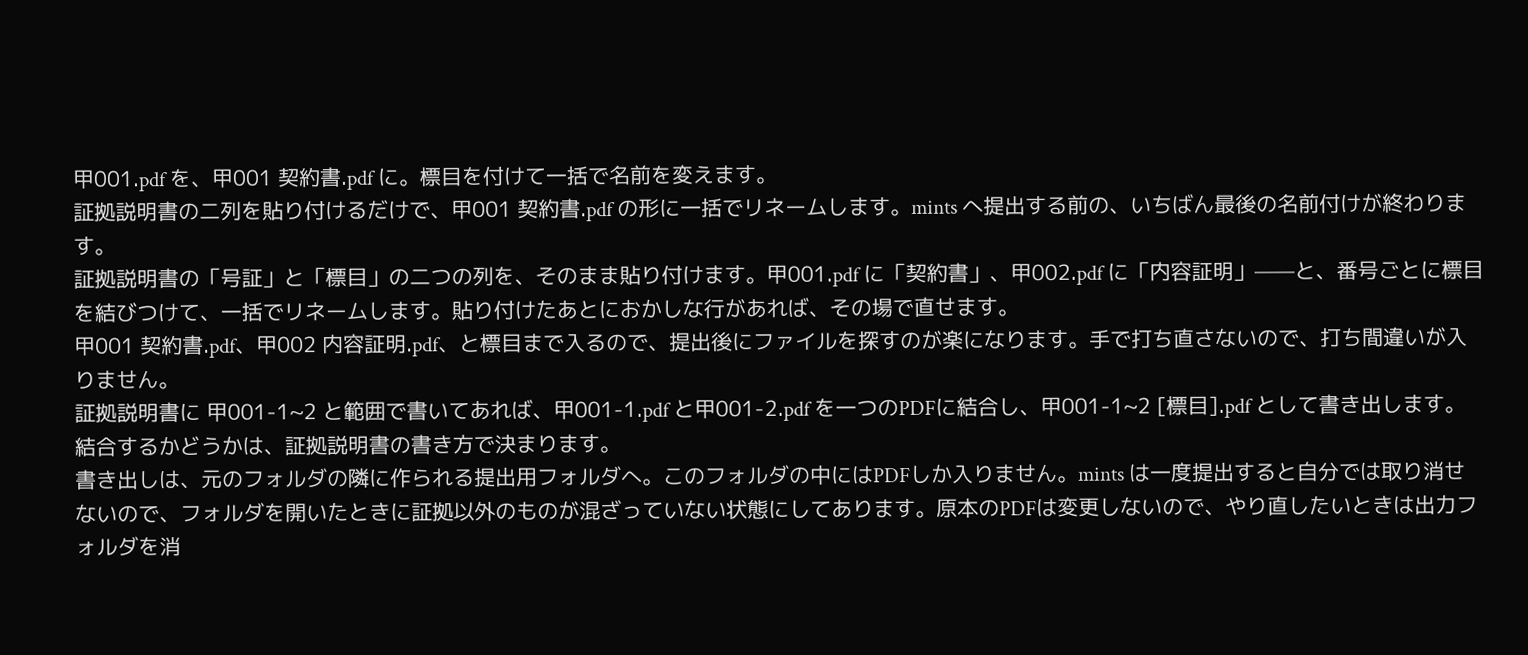甲001.pdf を、甲001 契約書.pdf に。標目を付けて一括で名前を変えます。
証拠説明書の二列を貼り付けるだけで、甲001 契約書.pdf の形に一括でリネームします。mints へ提出する前の、いちばん最後の名前付けが終わります。
証拠説明書の「号証」と「標目」の二つの列を、そのまま貼り付けます。甲001.pdf に「契約書」、甲002.pdf に「内容証明」——と、番号ごとに標目を結びつけて、一括でリネームします。貼り付けたあとにおかしな行があれば、その場で直せます。
甲001 契約書.pdf、甲002 内容証明.pdf、と標目まで入るので、提出後にファイルを探すのが楽になります。手で打ち直さないので、打ち間違いが入りません。
証拠説明書に 甲001-1~2 と範囲で書いてあれば、甲001-1.pdf と甲001-2.pdf を一つのPDFに結合し、甲001-1~2 [標目].pdf として書き出します。結合するかどうかは、証拠説明書の書き方で決まります。
書き出しは、元のフォルダの隣に作られる提出用フォルダへ。このフォルダの中にはPDFしか入りません。mints は一度提出すると自分では取り消せないので、フォルダを開いたときに証拠以外のものが混ざっていない状態にしてあります。原本のPDFは変更しないので、やり直したいときは出力フォルダを消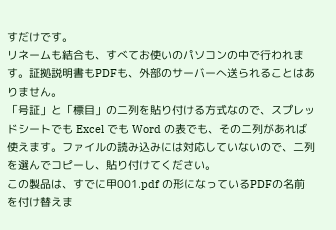すだけです。
リネームも結合も、すべてお使いのパソコンの中で行われます。証拠説明書もPDFも、外部のサーバーへ送られることはありません。
「号証」と「標目」の二列を貼り付ける方式なので、スプレッドシートでも Excel でも Word の表でも、その二列があれば使えます。ファイルの読み込みには対応していないので、二列を選んでコピーし、貼り付けてください。
この製品は、すでに甲001.pdf の形になっているPDFの名前を付け替えま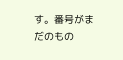す。番号がまだのもの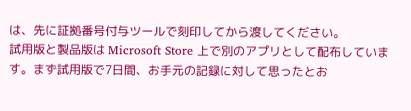は、先に証拠番号付与ツールで刻印してから渡してください。
試用版と製品版は Microsoft Store 上で別のアプリとして配布しています。まず試用版で7日間、お手元の記録に対して思ったとお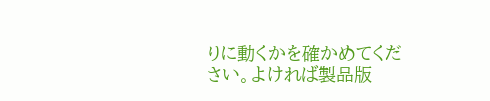りに動くかを確かめてください。よければ製品版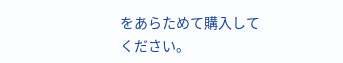をあらためて購入してください。